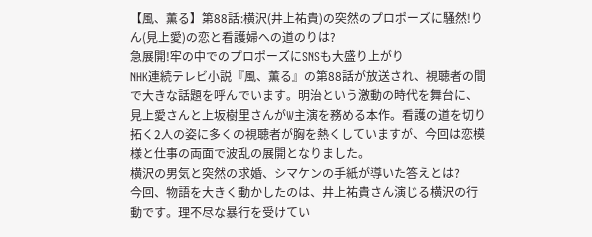【風、薫る】第88話:横沢(井上祐貴)の突然のプロポーズに騒然!りん(見上愛)の恋と看護婦への道のりは?
急展開!牢の中でのプロポーズにSNSも大盛り上がり
NHK連続テレビ小説『風、薫る』の第88話が放送され、視聴者の間で大きな話題を呼んでいます。明治という激動の時代を舞台に、見上愛さんと上坂樹里さんがW主演を務める本作。看護の道を切り拓く2人の姿に多くの視聴者が胸を熱くしていますが、今回は恋模様と仕事の両面で波乱の展開となりました。
横沢の男気と突然の求婚、シマケンの手紙が導いた答えとは?
今回、物語を大きく動かしたのは、井上祐貴さん演じる横沢の行動です。理不尽な暴行を受けてい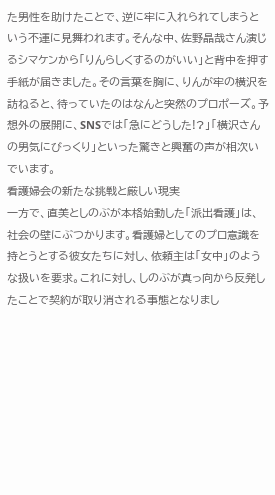た男性を助けたことで、逆に牢に入れられてしまうという不運に見舞われます。そんな中、佐野晶哉さん演じるシマケンから「りんらしくするのがいい」と背中を押す手紙が届きました。その言葉を胸に、りんが牢の横沢を訪ねると、待っていたのはなんと突然のプロポーズ。予想外の展開に、SNSでは「急にどうした!?」「横沢さんの男気にびっくり」といった驚きと興奮の声が相次いでいます。
看護婦会の新たな挑戦と厳しい現実
一方で、直美としのぶが本格始動した「派出看護」は、社会の壁にぶつかります。看護婦としてのプロ意識を持とうとする彼女たちに対し、依頼主は「女中」のような扱いを要求。これに対し、しのぶが真っ向から反発したことで契約が取り消される事態となりまし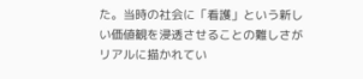た。当時の社会に「看護」という新しい価値観を浸透させることの難しさがリアルに描かれてい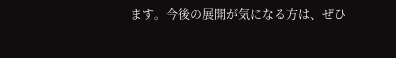ます。今後の展開が気になる方は、ぜひ